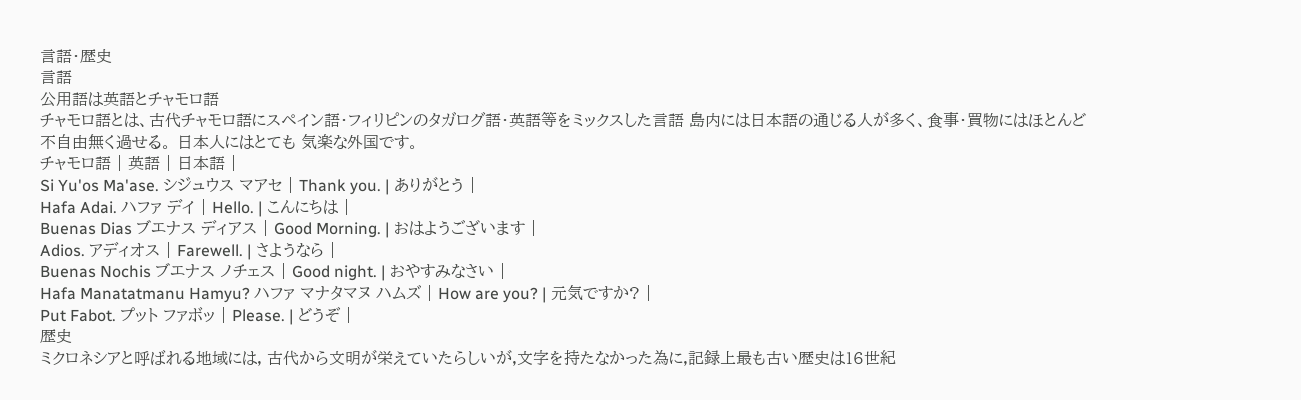言語・歴史
言語
公用語は英語とチャモロ語
チャモロ語とは、古代チャモロ語にスペイン語・フィリピンのタガログ語・英語等をミックスした言語 島内には日本語の通じる人が多く、食事・買物にはほとんど不自由無く過せる。 日本人にはとても 気楽な外国です。
チャモロ語 | 英語 | 日本語 |
Si Yu'os Ma'ase. シジュウス マアセ | Thank you. | ありがとう |
Hafa Adai. ハファ デイ | Hello. | こんにちは |
Buenas Dias ブエナス ディアス | Good Morning. | おはようございます |
Adios. アディオス | Farewell. | さようなら |
Buenas Nochis ブエナス ノチェス | Good night. | おやすみなさい |
Hafa Manatatmanu Hamyu? ハファ マナタマヌ ハムズ | How are you? | 元気ですか? |
Put Fabot. プット ファボッ | Please. | どうぞ |
歴史
ミクロネシアと呼ばれる地域には, 古代から文明が栄えていたらしいが,文字を持たなかった為に,記録上最も古い歴史は16世紀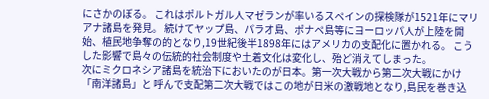にさかのぼる。 これはポルトガル人マゼランが率いるスペインの探検隊が1521年にマリアナ諸島を発見。 続けてヤップ島、パラオ島、ポナペ島等にヨーロッパ人が上陸を開始、植民地争奪の的となり,19世紀後半1898年にはアメリカの支配化に置かれる。 こうした影響で島々の伝統的社会制度や土着文化は変化し、殆ど消えてしまった。
次にミクロネシア諸島を統治下においたのが日本。第一次大戦から第二次大戦にかけ「南洋諸島」と 呼んで支配第二次大戦ではこの地が日米の激戦地となり,島民を巻き込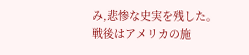み,悲惨な史実を残した。 戦後はアメリカの施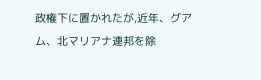政権下に置かれたが,近年、グアム、北マリアナ連邦を除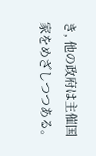き, 他の政府は主催国家をめざしつつある。